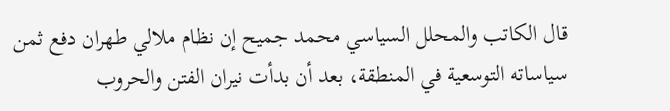قال الكاتب والمحلل السياسي محمد جميح إن نظام ملالي طهران دفع ثمن سياساته التوسعية في المنطقة، بعد أن بدأت نيران الفتن والحروب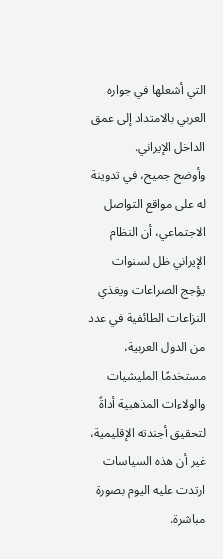التي أشعلها في جواره العربي بالامتداد إلى عمق الداخل الإيراني.
وأوضح جميح، في تدوينة له على مواقع التواصل الاجتماعي، أن النظام الإيراني ظل لسنوات يؤجج الصراعات ويغذي النزاعات الطائفية في عدد من الدول العربية، مستخدمًا المليشيات والولاءات المذهبية أداةً لتحقيق أجندته الإقليمية، غير أن هذه السياسات ارتدت عليه اليوم بصورة مباشرة.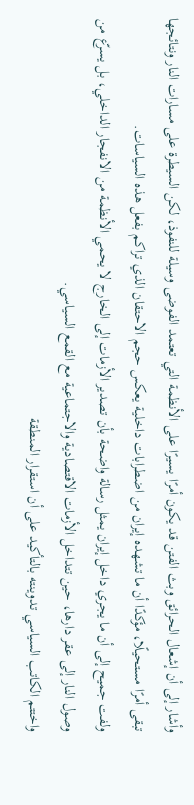وأشار إلى أن إشعال الحرائق وبث الفتن قد يكون أمرًا يسيرًا على الأنظمة التي تعتمد الفوضى وسيلة للنفوذ، لكن السيطرة على مسارات النار ونتائجها تبقى أمرًا مستحيلًا، مؤكدًا أن ما تشهده إيران من اضطرابات داخلية يعكس حجم الاحتقان الذي تراكم بفعل هذه السياسات.
ولفت جميح إلى أن ما يجري داخل إيران يمثل رسالة واضحة بأن تصدير الأزمات إلى الخارج لا يحمي الأنظمة من الانفجار الداخلي، بل يسرّع من وصول النار إلى عقر دارها، حين تتداخل الأزمات الاقتصادية والاجتماعية مع القمع السياسي.
واختتم الكاتب السياسي تدوينته بالتأكيد على أن استقرار المنطقة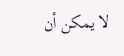لا يمكن أن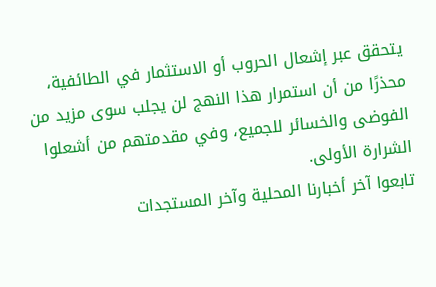يتحقق عبر إشعال الحروب أو الاستثمار في الطائفية، محذرًا من أن استمرار هذا النهج لن يجلب سوى مزيد من الفوضى والخسائر للجميع، وفي مقدمتهم من أشعلوا الشرارة الأولى.
تابعوا آخر أخبارنا المحلية وآخر المستجدات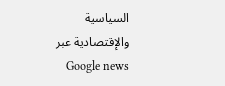السياسية والإقتصادية عبر Google news